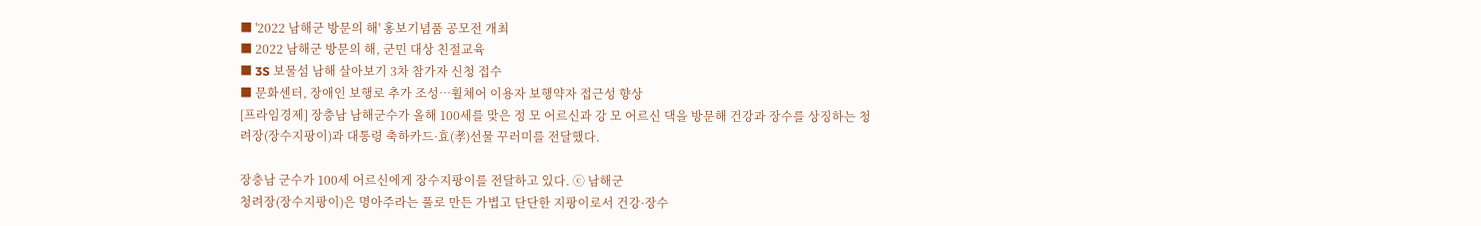■ '2022 남해군 방문의 해' 홍보기념품 공모전 개최
■ 2022 남해군 방문의 해, 군민 대상 친절교육
■ 3S 보물섬 남해 살아보기 3차 참가자 신청 접수
■ 문화센터, 장애인 보행로 추가 조성…휠체어 이용자 보행약자 접근성 향상
[프라임경제] 장충남 남해군수가 올해 100세를 맞은 정 모 어르신과 강 모 어르신 댁을 방문해 건강과 장수를 상징하는 청려장(장수지팡이)과 대통령 축하카드·효(孝)선물 꾸러미를 전달했다.

장충남 군수가 100세 어르신에게 장수지팡이를 전달하고 있다. ⓒ 남해군
청려장(장수지팡이)은 명아주라는 풀로 만든 가볍고 단단한 지팡이로서 건강·장수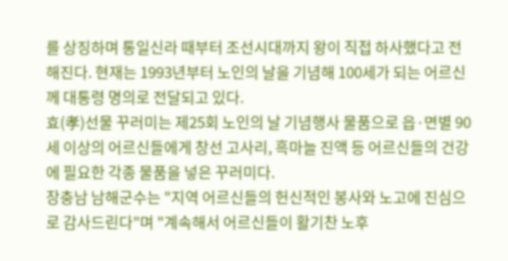를 상징하며 통일신라 때부터 조선시대까지 왕이 직접 하사했다고 전해진다. 현재는 1993년부터 노인의 날을 기념해 100세가 되는 어르신께 대통령 명의로 전달되고 있다.
효(孝)선물 꾸러미는 제25회 노인의 날 기념행사 물품으로 읍·면별 90세 이상의 어르신들에게 창선 고사리, 흑마늘 진액 등 어르신들의 건강에 필요한 각종 물품을 넣은 꾸러미다.
장충남 남해군수는 "지역 어르신들의 헌신적인 봉사와 노고에 진심으로 감사드린다"며 "계속해서 어르신들이 활기찬 노후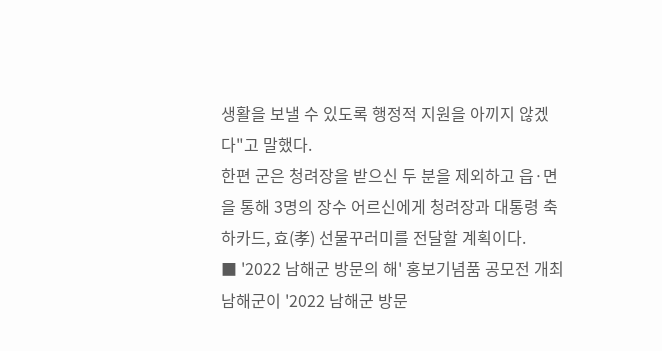생활을 보낼 수 있도록 행정적 지원을 아끼지 않겠다"고 말했다.
한편 군은 청려장을 받으신 두 분을 제외하고 읍·면을 통해 3명의 장수 어르신에게 청려장과 대통령 축하카드, 효(孝) 선물꾸러미를 전달할 계획이다.
■ '2022 남해군 방문의 해' 홍보기념품 공모전 개최
남해군이 '2022 남해군 방문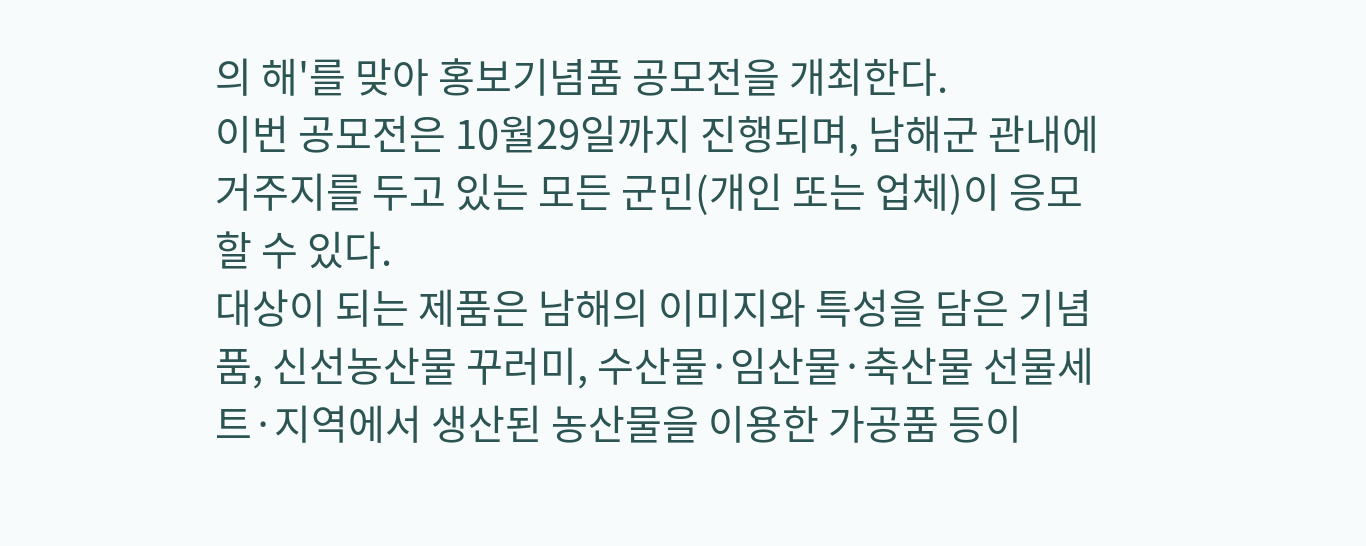의 해'를 맞아 홍보기념품 공모전을 개최한다.
이번 공모전은 10월29일까지 진행되며, 남해군 관내에 거주지를 두고 있는 모든 군민(개인 또는 업체)이 응모할 수 있다.
대상이 되는 제품은 남해의 이미지와 특성을 담은 기념품, 신선농산물 꾸러미, 수산물·임산물·축산물 선물세트·지역에서 생산된 농산물을 이용한 가공품 등이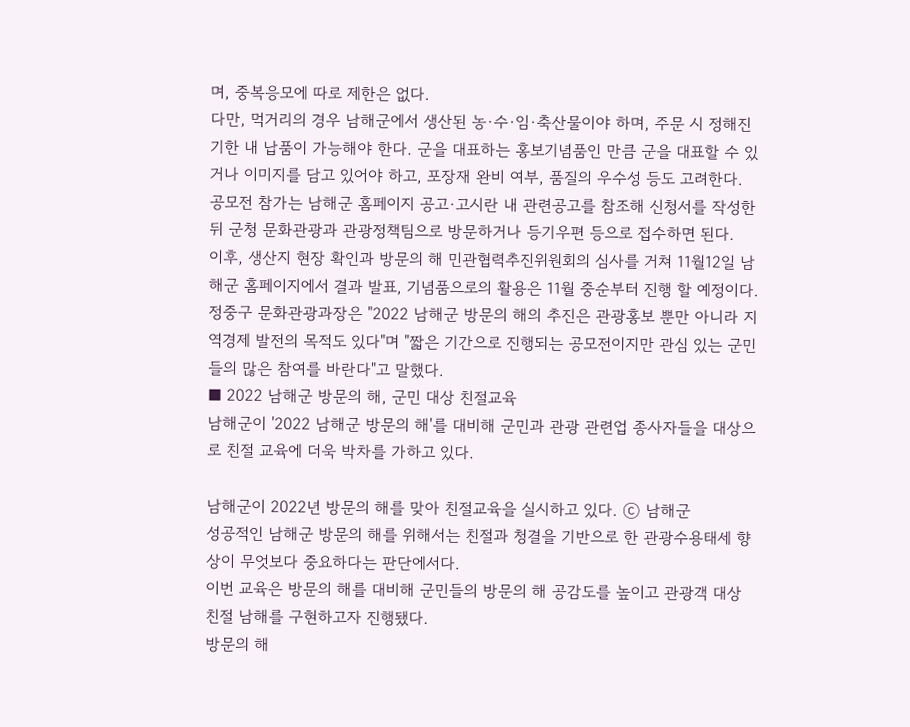며, 중복응모에 따로 제한은 없다.
다만, 먹거리의 경우 남해군에서 생산된 농·수·임·축산물이야 하며, 주문 시 정해진 기한 내 납품이 가능해야 한다. 군을 대표하는 홍보기념품인 만큼 군을 대표할 수 있거나 이미지를 담고 있어야 하고, 포장재 완비 여부, 품질의 우수성 등도 고려한다.
공모전 참가는 남해군 홈페이지 공고·고시란 내 관련공고를 참조해 신청서를 작성한 뒤 군청 문화관광과 관광정책팀으로 방문하거나 등기우편 등으로 접수하면 된다.
이후, 생산지 현장 확인과 방문의 해 민관협력추진위원회의 심사를 거쳐 11월12일 남해군 홈페이지에서 결과 발표, 기념품으로의 활용은 11월 중순부터 진행 할 예정이다.
정중구 문화관광과장은 "2022 남해군 방문의 해의 추진은 관광홍보 뿐만 아니라 지역경제 발전의 목적도 있다"며 "짧은 기간으로 진행되는 공모전이지만 관심 있는 군민들의 많은 참여를 바란다"고 말했다.
■ 2022 남해군 방문의 해, 군민 대상 친절교육
남해군이 '2022 남해군 방문의 해'를 대비해 군민과 관광 관련업 종사자들을 대상으로 친절 교육에 더욱 박차를 가하고 있다.

남해군이 2022년 방문의 해를 맞아 친절교육을 실시하고 있다. ⓒ 남해군
성공적인 남해군 방문의 해를 위해서는 친절과 청결을 기반으로 한 관광수용태세 향상이 무엇보다 중요하다는 판단에서다.
이번 교육은 방문의 해를 대비해 군민들의 방문의 해 공감도를 높이고 관광객 대상 친절 남해를 구현하고자 진행됐다.
방문의 해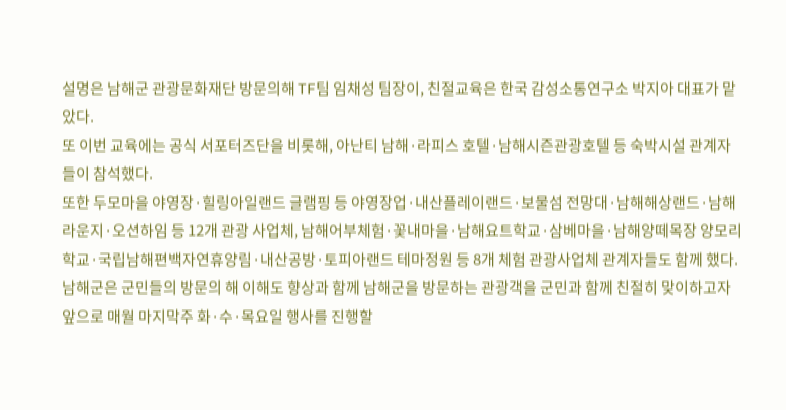설명은 남해군 관광문화재단 방문의해 TF팀 임채성 팀장이, 친절교육은 한국 감성소통연구소 박지아 대표가 맡았다.
또 이번 교육에는 공식 서포터즈단을 비롯해, 아난티 남해·라피스 호텔·남해시즌관광호텔 등 숙박시설 관계자들이 참석했다.
또한 두모마을 야영장·힐링아일랜드 글램핑 등 야영장업·내산플레이랜드·보물섬 전망대·남해해상랜드·남해라운지·오션하임 등 12개 관광 사업체, 남해어부체험·꽃내마을·남해요트학교·삼베마을·남해양떼목장 양모리학교·국립남해편백자연휴양림·내산공방·토피아랜드 테마정원 등 8개 체험 관광사업체 관계자들도 함께 했다.
남해군은 군민들의 방문의 해 이해도 향상과 함께 남해군을 방문하는 관광객을 군민과 함께 친절히 맞이하고자 앞으로 매월 마지막주 화·수·목요일 행사를 진행할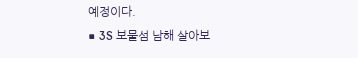예정이다.
■ 3S 보물섬 남해 살아보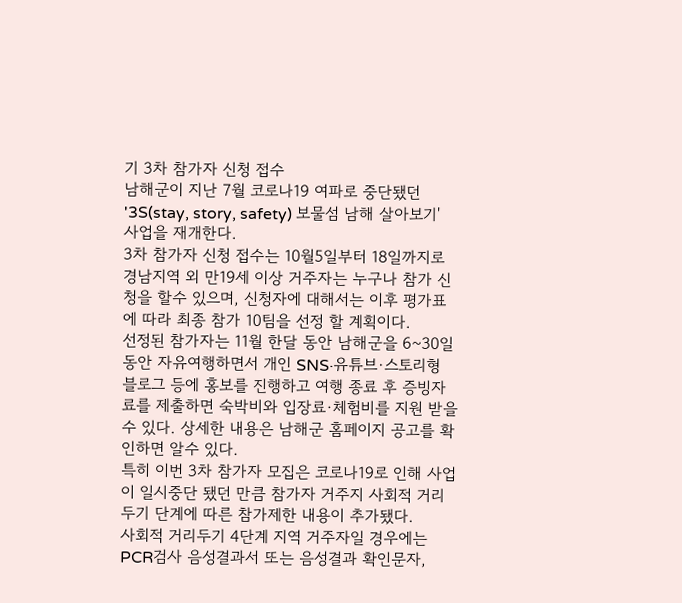기 3차 참가자 신청 접수
남해군이 지난 7월 코로나19 여파로 중단됐던 '3S(stay, story, safety) 보물섬 남해 살아보기' 사업을 재개한다.
3차 참가자 신청 접수는 10월5일부터 18일까지로 경남지역 외 만19세 이상 거주자는 누구나 참가 신청을 할수 있으며, 신청자에 대해서는 이후 평가표에 따라 최종 참가 10팀을 선정 할 계획이다.
선정된 참가자는 11월 한달 동안 남해군을 6~30일 동안 자유여행하면서 개인 SNS·유튜브·스토리형 블로그 등에 홍보를 진행하고 여행 종료 후 증빙자료를 제출하면 숙박비와 입장료·체험비를 지원 받을 수 있다. 상세한 내용은 남해군 홈페이지 공고를 확인하면 알수 있다.
특히 이번 3차 참가자 모집은 코로나19로 인해 사업이 일시중단 됐던 만큼 참가자 거주지 사회적 거리두기 단계에 따른 참가제한 내용이 추가됐다.
사회적 거리두기 4단계 지역 거주자일 경우에는 PCR검사 음성결과서 또는 음성결과 확인문자,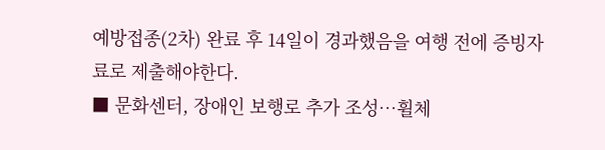예방접종(2차) 완료 후 14일이 경과했음을 여행 전에 증빙자료로 제출해야한다.
■ 문화센터, 장애인 보행로 추가 조성…휠체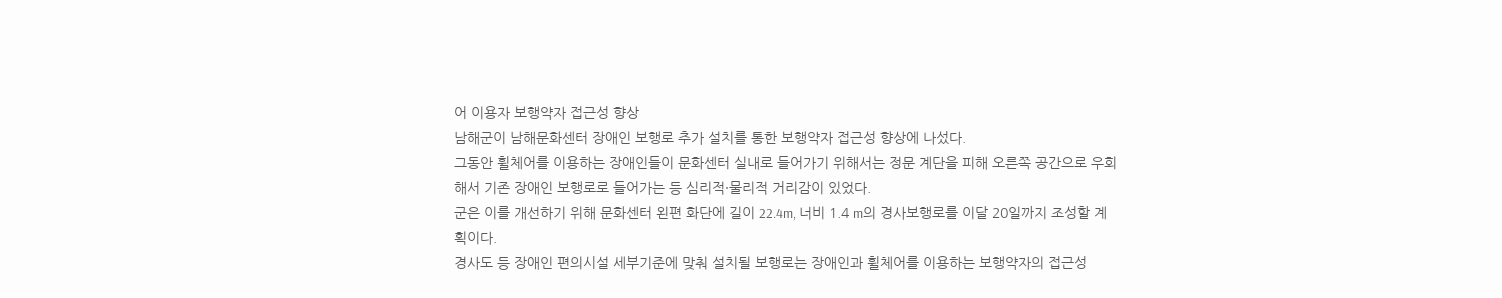어 이용자 보행약자 접근성 향상
남해군이 남해문화센터 장애인 보행로 추가 설치를 통한 보행약자 접근성 향상에 나섰다.
그동안 휠체어를 이용하는 장애인들이 문화센터 실내로 들어가기 위해서는 정문 계단을 피해 오른쪽 공간으로 우회해서 기존 장애인 보행로로 들어가는 등 심리적·물리적 거리감이 있었다.
군은 이를 개선하기 위해 문화센터 왼편 화단에 길이 22.4m, 너비 1.4 m의 경사보행로를 이달 20일까지 조성할 계획이다.
경사도 등 장애인 편의시설 세부기준에 맞춰 설치될 보행로는 장애인과 휠체어를 이용하는 보행약자의 접근성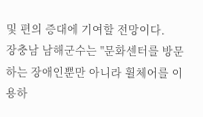및 편의 증대에 기여할 전망이다.
장충남 남해군수는 "문화센터를 방문하는 장애인뿐만 아니라 휠체어를 이용하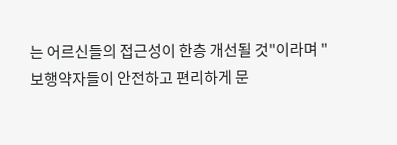는 어르신들의 접근성이 한층 개선될 것"이라며 "보행약자들이 안전하고 편리하게 문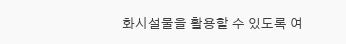화시설물을 활용할 수 있도록 여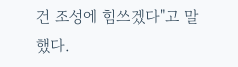건 조성에 힘쓰겠다"고 말했다.